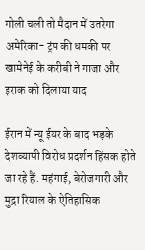गोली चली तो मैदान में उतरेगा अमेरिका- ट्रंप की धमकी पर खामेनेई के करीबी ने गाजा और इराक को दिलाया याद

ईरान में न्यू ईयर के बाद भड़के देशव्यापी विरोध प्रदर्शन हिंसक होते जा रहे हैं. महंगाई, बेरोजगारी और मुद्रा रियाल के ऐतिहासिक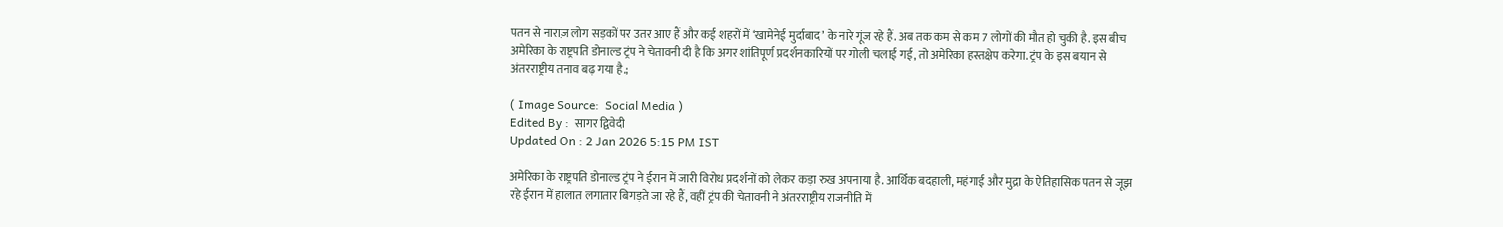पतन से नाराज़ लोग सड़कों पर उतर आए हैं और कई शहरों में ‘खामेनेई मुर्दाबाद’ के नारे गूंज रहे हैं. अब तक कम से कम 7 लोगों की मौत हो चुकी है. इस बीच अमेरिका के राष्ट्रपति डोनाल्ड ट्रंप ने चेतावनी दी है कि अगर शांतिपूर्ण प्रदर्शनकारियों पर गोली चलाई गई, तो अमेरिका हस्तक्षेप करेगा. ट्रंप के इस बयान से अंतरराष्ट्रीय तनाव बढ़ गया है.;

( Image Source:  Social Media )
Edited By :  सागर द्विवेदी
Updated On : 2 Jan 2026 5:15 PM IST

अमेरिका के राष्ट्रपति डोनाल्ड ट्रंप ने ईरान में जारी विरोध प्रदर्शनों को लेकर कड़ा रुख अपनाया है. आर्थिक बदहाली, महंगाई और मुद्रा के ऐतिहासिक पतन से जूझ रहे ईरान में हालात लगातार बिगड़ते जा रहे हैं, वहीं ट्रंप की चेतावनी ने अंतरराष्ट्रीय राजनीति में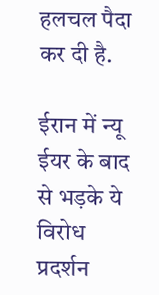हलचल पैदा कर दी है.

ईरान में न्यू ईयर के बाद से भड़के ये विरोध प्रदर्शन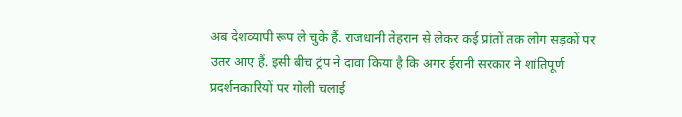अब देशव्यापी रूप ले चुके हैं. राजधानी तेहरान से लेकर कई प्रांतों तक लोग सड़कों पर उतर आए हैं. इसी बीच ट्रंप ने दावा किया है कि अगर ईरानी सरकार ने शांतिपूर्ण प्रदर्शनकारियों पर गोली चलाई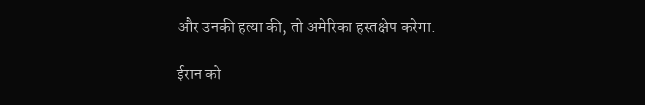और उनकी हत्या की, तो अमेरिका हस्तक्षेप करेगा.

ईरान को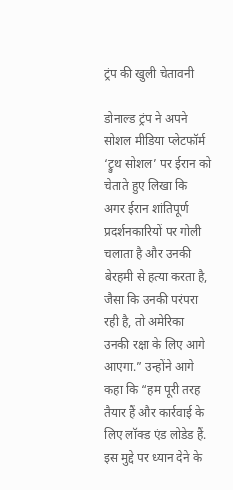ट्रंप की खुली चेतावनी

डोनाल्ड ट्रंप ने अपने सोशल मीडिया प्लेटफॉर्म ‘ट्रुथ सोशल’ पर ईरान को चेताते हुए लिखा कि अगर ईरान शांतिपूर्ण प्रदर्शनकारियों पर गोली चलाता है और उनकी बेरहमी से हत्या करता है, जैसा कि उनकी परंपरा रही है, तो अमेरिका उनकी रक्षा के लिए आगे आएगा.” उन्होंने आगे कहा कि “हम पूरी तरह तैयार हैं और कार्रवाई के लिए लॉक्ड एंड लोडेड हैं. इस मुद्दे पर ध्यान देने के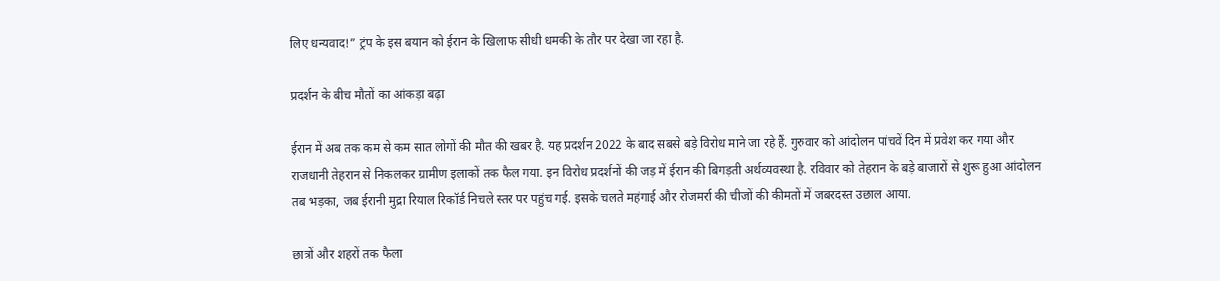लिए धन्यवाद!” ट्रंप के इस बयान को ईरान के खिलाफ सीधी धमकी के तौर पर देखा जा रहा है.

प्रदर्शन के बीच मौतों का आंकड़ा बढ़ा

ईरान में अब तक कम से कम सात लोगों की मौत की खबर है. यह प्रदर्शन 2022 के बाद सबसे बड़े विरोध माने जा रहे हैं. गुरुवार को आंदोलन पांचवें दिन में प्रवेश कर गया और राजधानी तेहरान से निकलकर ग्रामीण इलाकों तक फैल गया. इन विरोध प्रदर्शनों की जड़ में ईरान की बिगड़ती अर्थव्यवस्था है. रविवार को तेहरान के बड़े बाजारों से शुरू हुआ आंदोलन तब भड़का, जब ईरानी मुद्रा रियाल रिकॉर्ड निचले स्तर पर पहुंच गई. इसके चलते महंगाई और रोजमर्रा की चीजों की कीमतों में जबरदस्त उछाल आया.

छात्रों और शहरों तक फैला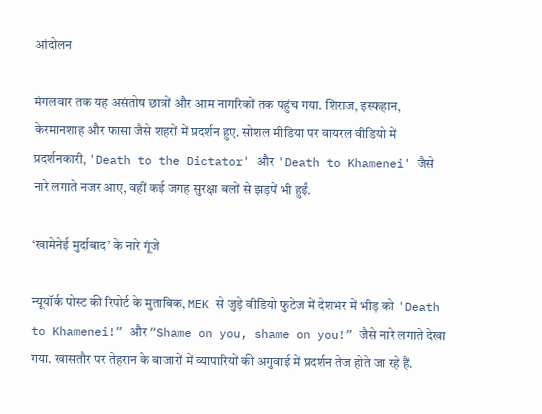आंदोलन

मंगलवार तक यह असंतोष छात्रों और आम नागरिकों तक पहुंच गया. शिराज, इस्फहान, केरमानशाह और फासा जैसे शहरों में प्रदर्शन हुए. सोशल मीडिया पर वायरल वीडियो में प्रदर्शनकारी, 'Death to the Dictator' और 'Death to Khamenei' जैसे नारे लगाते नजर आए, वहीं कई जगह सुरक्षा बलों से झड़पें भी हुईं.

‘खामेनेई मुर्दाबाद’ के नारे गूंजे

न्यूयॉर्क पोस्ट की रिपोर्ट के मुताबिक, MEK से जुड़े वीडियो फुटेज में देशभर में भीड़ को 'Death to Khamenei!” और “Shame on you, shame on you!” जैसे नारे लगाते देखा गया. खासतौर पर तेहरान के बाजारों में व्यापारियों की अगुवाई में प्रदर्शन तेज होते जा रहे हैं.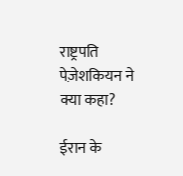राष्ट्रपति पेज़ेशकियन ने क्या कहा?

ईरान के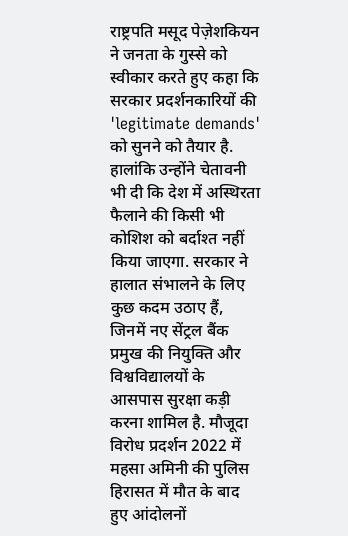राष्ट्रपति मसूद पेज़ेशकियन ने जनता के गुस्से को स्वीकार करते हुए कहा कि सरकार प्रदर्शनकारियों की 'legitimate demands' को सुनने को तैयार है. हालांकि उन्होंने चेतावनी भी दी कि देश में अस्थिरता फैलाने की किसी भी कोशिश को बर्दाश्त नहीं किया जाएगा. सरकार ने हालात संभालने के लिए कुछ कदम उठाए हैं, जिनमें नए सेंट्रल बैंक प्रमुख की नियुक्ति और विश्वविद्यालयों के आसपास सुरक्षा कड़ी करना शामिल है. मौजूदा विरोध प्रदर्शन 2022 में महसा अमिनी की पुलिस हिरासत में मौत के बाद हुए आंदोलनों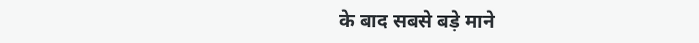के बाद सबसे बड़े माने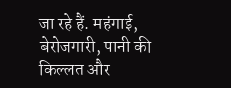जा रहे हैं. महंगाई, बेरोजगारी, पानी की किल्लत और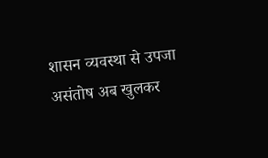शासन व्यवस्था से उपजा असंतोष अब खुलकर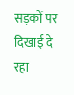सड़कों पर दिखाई दे रहा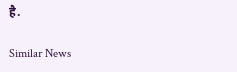है.

Similar News